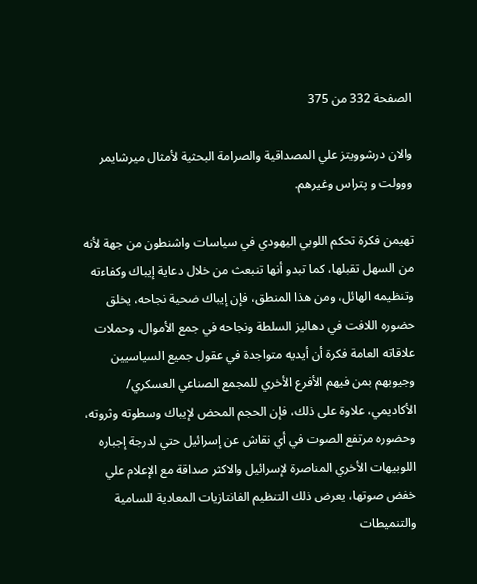الصفحة 332 من 375

والان درشوويتز علي المصداقية والصرامة البحثية لأمثال ميرشايمر ووولت و پتراس وغيرهم.

تهيمن فكرة تحكم اللوبي اليهودي في سياسات واشنطون من جهة لأنه من السهل تقبلها، كما تبدو أنها تنبعث من خلال دعاية إيباك وكفاءته وتنظيمه الهائل، ومن هذا المنطق، فإن إيباك ضحية نجاحه، يخلق حضوره اللافت في دهاليز السلطة ونجاحه في جمع الأموال، وحملات علاقاته العامة فكرة أن أيديه متواجدة في عقول جميع السياسيين وجيوبهم بمن فيهم الأفرع الأخري للمجمع الصناعي العسكري/ الأكاديمي، علاوة على ذلك، فإن الحجم المحض لإيباك وسطوته وثروته، وحضوره مرتفع الصوت في أي نقاش عن إسرائيل حتي لدرجة إجباره اللوبيهات الأخري المناصرة لإسرائيل والاكثر صداقة مع الإعلام علي خفض صوتها، يعرض ذلك التنظيم الفانتازيات المعادية للسامية والتنميطات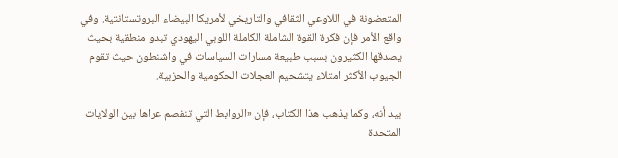المتعضونة في اللاوعي الثقافي والتاريخي لأمريكا البيضاء البروتستانتية. وفي واقع الأمر فإن فكرة القوة الشاملة الكاملة اللوبي اليهودي تبدو منطقية بحيث يصدقها الكثيرون بسبب طبيعة مسارات السياسات في واشنطون حيث تقوم الجيوب الأكثر امتلاء يتشحيم العجلات الحكومية والحزبية.

بيد أنه، وكما يذهب هذا الكتاب، فإن «الروابط التي تنفصم عراها بين الولايات المتحدة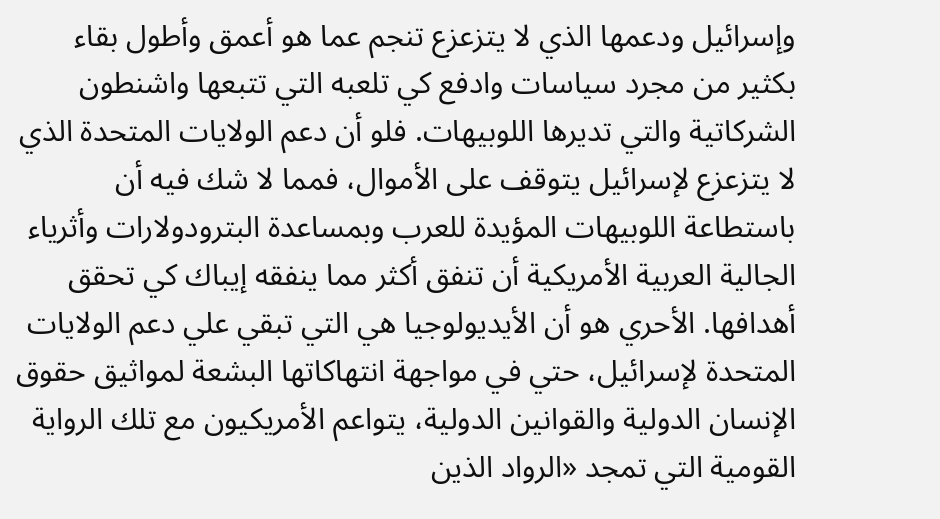وإسرائيل ودعمها الذي لا يتزعزع تنجم عما هو أعمق وأطول بقاء بكثير من مجرد سياسات وادفع كي تلعبه التي تتبعها واشنطون الشركاتية والتي تديرها اللوبيهات. فلو أن دعم الولايات المتحدة الذي لا يتزعزع لإسرائيل يتوقف على الأموال، فمما لا شك فيه أن باستطاعة اللوبيهات المؤيدة للعرب وبمساعدة البترودولارات وأثرياء الجالية العربية الأمريكية أن تنفق أكثر مما ينفقه إيباك كي تحقق أهدافها. الأحري هو أن الأيديولوجيا هي التي تبقي علي دعم الولايات المتحدة لإسرائيل، حتي في مواجهة انتهاكاتها البشعة لمواثيق حقوق الإنسان الدولية والقوانين الدولية، يتواعم الأمريكيون مع تلك الرواية القومية التي تمجد «الرواد الذين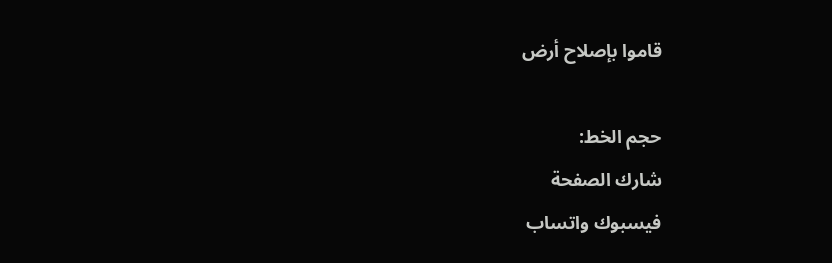قاموا بإصلاح أرض

حجم الخط:
شارك الصفحة
فيسبوك واتساب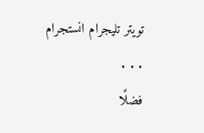تويتر تليجرام انستجرام
. . .
فضلًا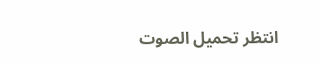انتظر تحميل الصوت